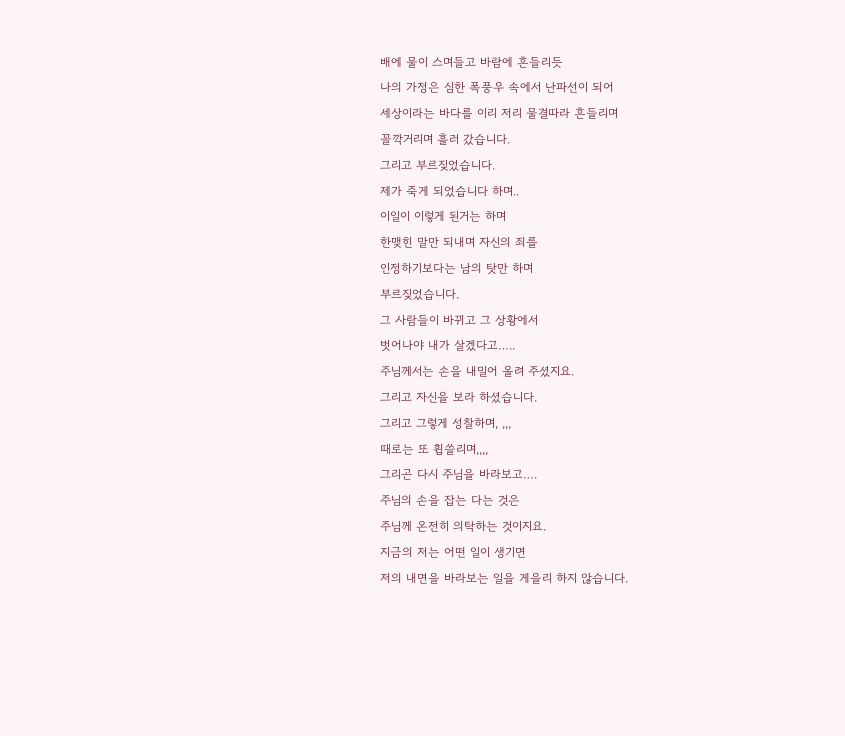배에 물이 스며들고 바람에 흔들리듯
나의 가정은 심한 폭풍우 속에서 난파선이 되어
세상이라는 바다를 이리 저리 물결따라 흔들리며
꼴깍거리며 흘러 갔습니다.
그리고 부르짖었습니다.
제가 죽게 되었습니다 하며..
이일이 이렇게 된거는 하며
한맺힌 말만 되내며 자신의 죄를
인정하기보다는 남의 탓만 하며
부르짖었습니다.
그 사람들이 바뀌고 그 상황에서
벗어나야 내가 살겠다고…..
주님께서는 손을 내밀어 올려 주셨지요.
그리고 자신을 보라 하셨습니다.
그리고 그렇게 성찰하며, ,,,
때로는 또 휩쓸리며,,,,
그리곤 다시 주님을 바라보고….
주님의 손을 잡는 다는 것은
주님께 온전히 의탁하는 것이지요.
지금의 저는 어떤 일이 생기면
저의 내면을 바라보는 일을 게을리 하지 않습니다.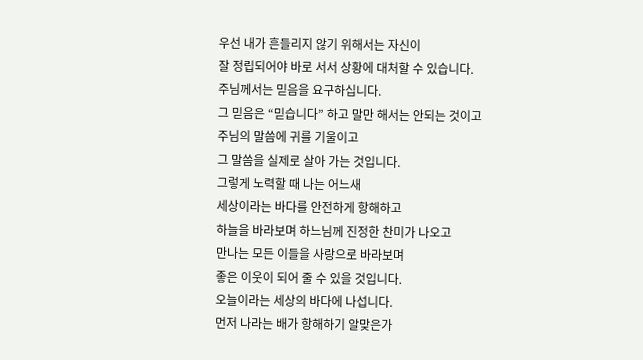우선 내가 흔들리지 않기 위해서는 자신이
잘 정립되어야 바로 서서 상황에 대처할 수 있습니다.
주님께서는 믿음을 요구하십니다.
그 믿음은 “믿습니다” 하고 말만 해서는 안되는 것이고
주님의 말씀에 귀를 기울이고
그 말씀을 실제로 살아 가는 것입니다.
그렇게 노력할 때 나는 어느새
세상이라는 바다를 안전하게 항해하고
하늘을 바라보며 하느님께 진정한 찬미가 나오고
만나는 모든 이들을 사랑으로 바라보며
좋은 이웃이 되어 줄 수 있을 것입니다.
오늘이라는 세상의 바다에 나섭니다.
먼저 나라는 배가 항해하기 알맞은가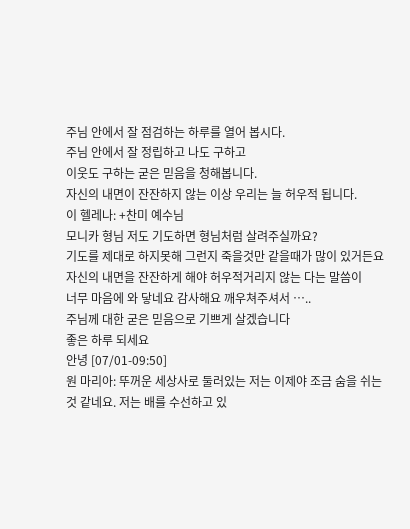주님 안에서 잘 점검하는 하루를 열어 봅시다.
주님 안에서 잘 정립하고 나도 구하고
이웃도 구하는 굳은 믿음을 청해봅니다.
자신의 내면이 잔잔하지 않는 이상 우리는 늘 허우적 됩니다.
이 헬레나: +찬미 예수님
모니카 형님 저도 기도하면 형님처럼 살려주실까요?
기도를 제대로 하지못해 그런지 죽을것만 같을때가 많이 있거든요
자신의 내면을 잔잔하게 해야 허우적거리지 않는 다는 말씀이
너무 마음에 와 닿네요 감사해요 깨우쳐주셔서 …..
주님께 대한 굳은 믿음으로 기쁘게 살겠습니다
좋은 하루 되세요
안녕 [07/01-09:50]
원 마리아: 뚜꺼운 세상사로 둘러있는 저는 이제야 조금 숨을 쉬는것 같네요. 저는 배를 수선하고 있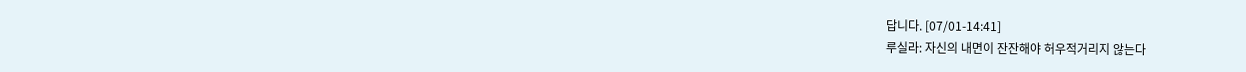답니다. [07/01-14:41]
루실라: 자신의 내면이 잔잔해야 허우적거리지 않는다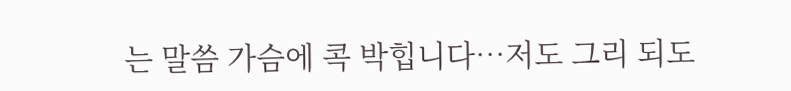는 말씀 가슴에 콕 박힙니다…저도 그리 되도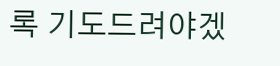록 기도드려야겠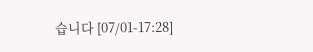습니다 [07/01-17:28]